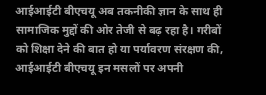आईआईटी बीएचयू अब तकनीकी ज्ञान के साथ ही सामाजिक मुद्दों की ओर तेजी से बढ़ रहा है। गरीबों को शिक्षा देने की बात हो या पर्यावरण संरक्षण की, आईआईटी बीएचयू इन मसलों पर अपनी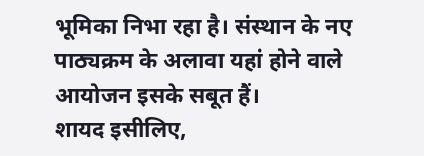भूमिका निभा रहा है। संस्थान के नए पाठ्यक्रम के अलावा यहां होने वाले आयोजन इसके सबूत हैं।
शायद इसीलिए,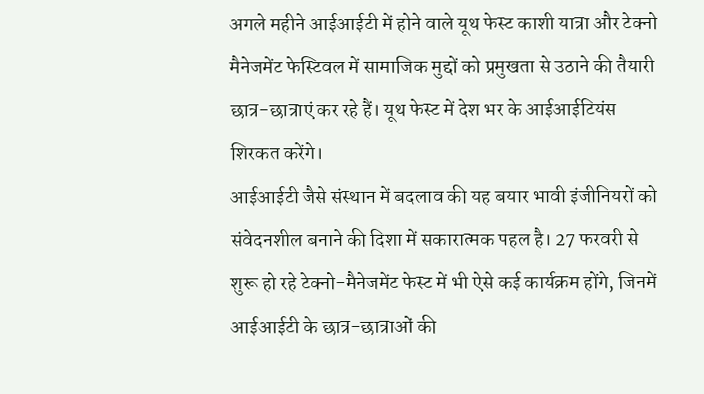अगले महीने आईआईटी में होने वाले यूथ फेस्ट काशी यात्रा और टेक्नो मैनेजमेंट फेस्टिवल में सामाजिक मुद्दों को प्रमुखता से उठाने की तैयारी छात्र-छात्राएं कर रहे हैं। यूथ फेस्ट में देश भर के आईआईटियंस शिरकत करेंगे।
आईआईटी जैसे संस्थान में बदलाव की यह बयार भावी इंजीनियरों को संवेदनशील बनाने की दिशा में सकारात्मक पहल है। 27 फरवरी से शुरू हो रहे टेक्नो-मैनेजमेंट फेस्ट में भी ऐसे कई कार्यक्रम होंगे, जिनमें आईआईटी के छात्र-छात्राओं की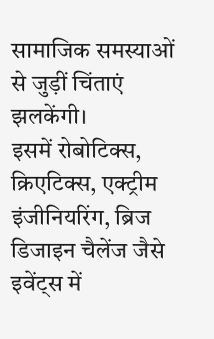सामाजिक समस्याओं से जुड़ीं चिंताएं झलकेंगी।
इसमें रोबोटिक्स, क्रिएटिक्स, एक्ट्रीम इंजीनियरिंग, ब्रिज डिजाइन चैलेंज जैसे इवेंट्स में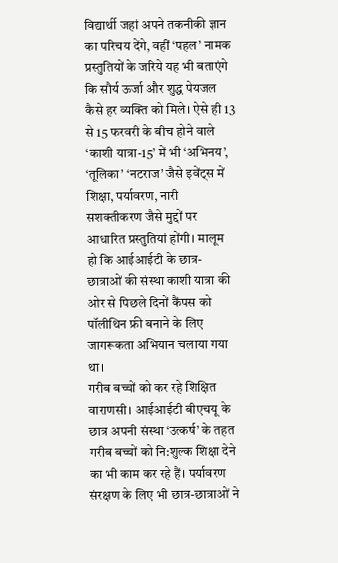विद्यार्थी जहां अपने तकनीकी ज्ञान का परिचय देंगे, वहीं ‘पहल’ नामक प्रस्तुतियों के जरिये यह भी बताएंगे कि सौर्य ऊर्जा और शुद्ध पेयजल कैसे हर व्यक्ति को मिले। ऐसे ही 13 से 15 फरवरी के बीच होने वाले ‘काशी यात्रा-15’ में भी ‘अभिनय’, ‘तूलिका’ ‘नटराज’ जैसे इवेंट्स में शिक्षा, पर्यावरण, नारी सशक्तीकरण जैसे मुद्दों पर आधारित प्रस्तुतियां होंगी। मालूम हो कि आईआईटी के छात्र-छात्राओं की संस्था काशी यात्रा की ओर से पिछले दिनों कैंपस को पॉलीथिन फ्री बनाने के लिए जागरूकता अभियान चलाया गया था।
गरीब बच्चों को कर रहे शिक्षित
वाराणसी। आईआईटी बीएचयू के छात्र अपनी संस्था ‘उत्कर्ष’ के तहत गरीब बच्चों को नि:शुल्क शिक्षा देने का भी काम कर रहे हैं। पर्यावरण संरक्षण के लिए भी छात्र-छात्राओं ने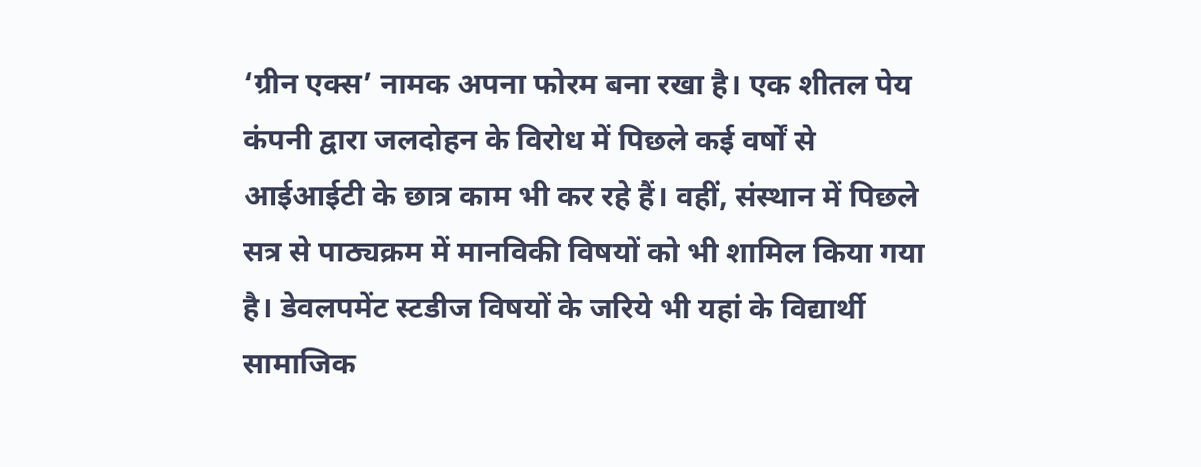‘ग्रीन एक्स’ नामक अपना फोरम बना रखा है। एक शीतल पेय कंपनी द्वारा जलदोहन के विरोध में पिछले कई वर्षों से आईआईटी के छात्र काम भी कर रहे हैं। वहीं, संस्थान में पिछले सत्र से पाठ्यक्रम में मानविकी विषयों को भी शामिल किया गया है। डेवलपमेंट स्टडीज विषयों के जरिये भी यहां के विद्यार्थी सामाजिक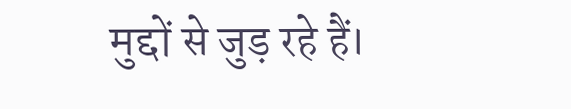मुद्दों से जुड़ रहे हैं।